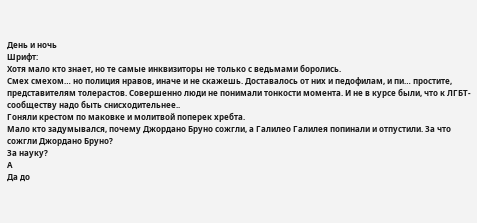День и ночь
Шрифт:
Хотя мало кто знает, но те самые инквизиторы не только с ведьмами боролись.
Смех смехом… но полиция нравов, иначе и не скажешь. Доставалось от них и педофилам, и пи… простите, представителям толерастов. Совершенно люди не понимали тонкости момента. И не в курсе были, что к ЛГБТ-сообществу надо быть снисходительнее..
Гоняли крестом по маковке и молитвой поперек хребта.
Мало кто задумывался, почему Джордано Бруно сожгли, а Галилео Галилея попинали и отпустили. За что сожгли Джордано Бруно?
За науку?
А
Да до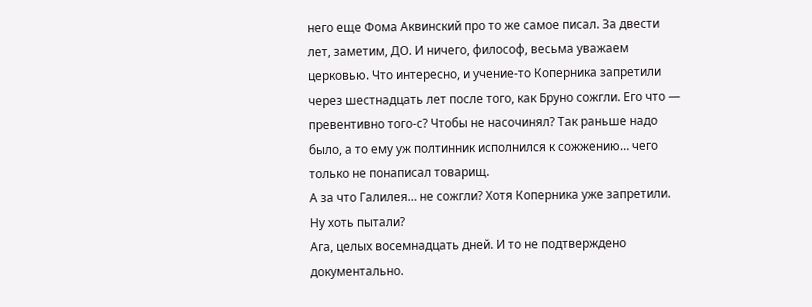него еще Фома Аквинский про то же самое писал. За двести лет, заметим, ДО. И ничего, философ, весьма уважаем церковью. Что интересно, и учение-то Коперника запретили через шестнадцать лет после того, как Бруно сожгли. Его что — превентивно того-с? Чтобы не насочинял? Так раньше надо было, а то ему уж полтинник исполнился к сожжению… чего только не понаписал товарищ.
А за что Галилея… не сожгли? Хотя Коперника уже запретили. Ну хоть пытали?
Ага, целых восемнадцать дней. И то не подтверждено документально.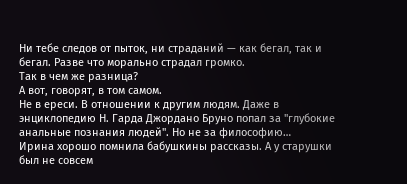Ни тебе следов от пыток, ни страданий — как бегал, так и бегал. Разве что морально страдал громко.
Так в чем же разница?
А вот, говорят, в том самом.
Не в ереси. В отношении к другим людям. Даже в энциклопедию Н. Гарда Джордано Бруно попал за "глубокие анальные познания людей". Но не за философию…
Ирина хорошо помнила бабушкины рассказы. А у старушки был не совсем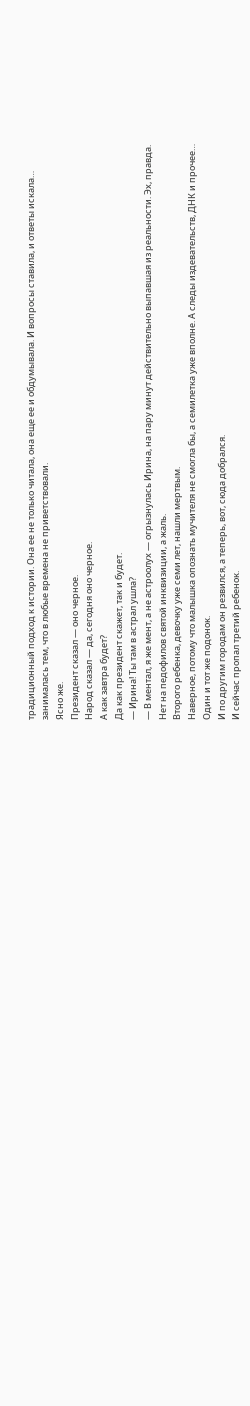традиционный подход к истории. Она ее не только читала, она еще ее и обдумывала. И вопросы ставила, и ответы искала… занималась тем, что в любые времена не приветствовали.
Ясно же.
Президент сказал — оно черное.
Народ сказал — да, сегодня оно черное.
А как завтра будет?
Да как президент скажет, так и будет.
— Ирина! Ты там в астрал ушла?
— В ментал, я же мент, а не астроолух — огрызнулась Ирина, на пару минут действительно выпавшая из реальности. Эх, правда. Нет на педофилов святой инквизиции, а жаль.
Второго ребенка, девочку уже семи лет, нашли мертвым.
Наверное, потому что малышка опознать мучителя не смогла бы, а семилетка уже вполне. А следы издевательств, ДНК и прочее…
Один и тот же подонок.
И по другим городам он резвился, а теперь, вот, сюда добрался.
И сейчас пропал третий ребенок.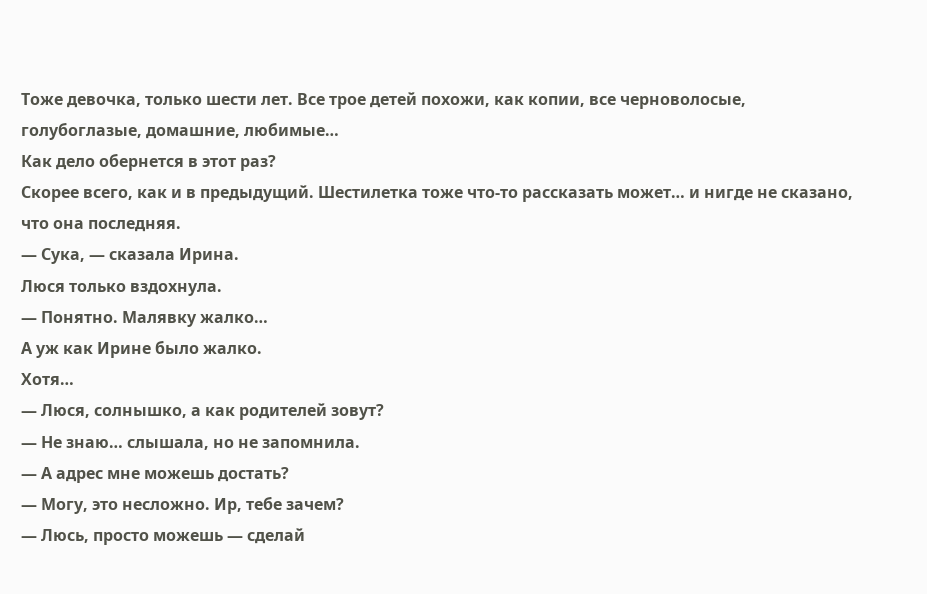Тоже девочка, только шести лет. Все трое детей похожи, как копии, все черноволосые, голубоглазые, домашние, любимые…
Как дело обернется в этот раз?
Скорее всего, как и в предыдущий. Шестилетка тоже что-то рассказать может… и нигде не сказано, что она последняя.
— Сука, — сказала Ирина.
Люся только вздохнула.
— Понятно. Малявку жалко…
А уж как Ирине было жалко.
Хотя…
— Люся, солнышко, а как родителей зовут?
— Не знаю… слышала, но не запомнила.
— А адрес мне можешь достать?
— Могу, это несложно. Ир, тебе зачем?
— Люсь, просто можешь — сделай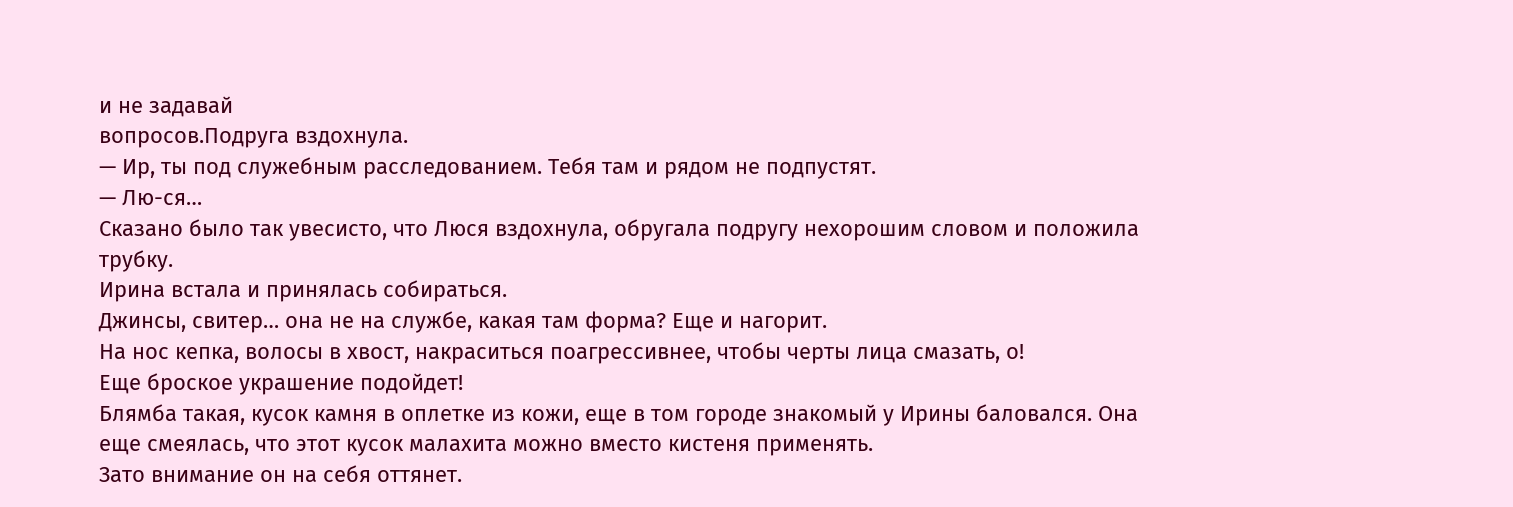и не задавай
вопросов.Подруга вздохнула.
— Ир, ты под служебным расследованием. Тебя там и рядом не подпустят.
— Лю-ся…
Сказано было так увесисто, что Люся вздохнула, обругала подругу нехорошим словом и положила трубку.
Ирина встала и принялась собираться.
Джинсы, свитер… она не на службе, какая там форма? Еще и нагорит.
На нос кепка, волосы в хвост, накраситься поагрессивнее, чтобы черты лица смазать, о!
Еще броское украшение подойдет!
Блямба такая, кусок камня в оплетке из кожи, еще в том городе знакомый у Ирины баловался. Она еще смеялась, что этот кусок малахита можно вместо кистеня применять.
Зато внимание он на себя оттянет.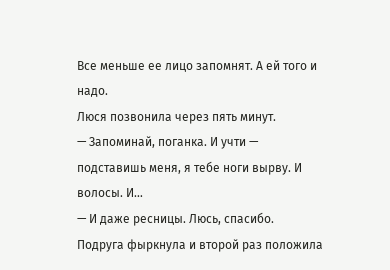Все меньше ее лицо запомнят. А ей того и надо.
Люся позвонила через пять минут.
— Запоминай, поганка. И учти — подставишь меня, я тебе ноги вырву. И волосы. И…
— И даже ресницы. Люсь, спасибо.
Подруга фыркнула и второй раз положила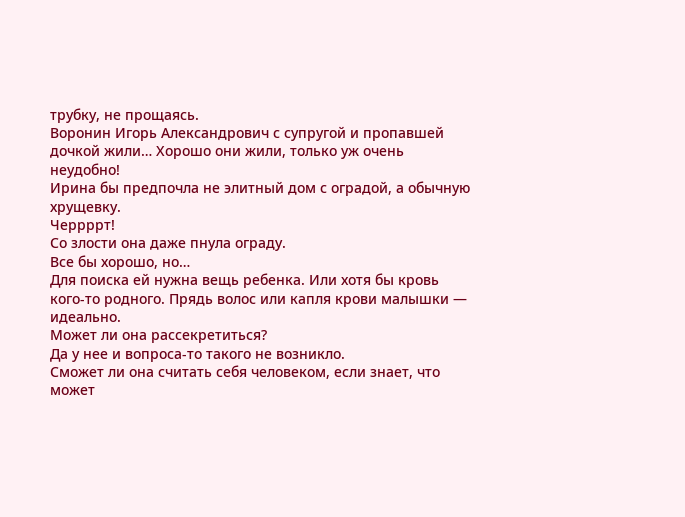трубку, не прощаясь.
Воронин Игорь Александрович с супругой и пропавшей дочкой жили… Хорошо они жили, только уж очень неудобно!
Ирина бы предпочла не элитный дом с оградой, а обычную хрущевку.
Черрррт!
Со злости она даже пнула ограду.
Все бы хорошо, но…
Для поиска ей нужна вещь ребенка. Или хотя бы кровь кого-то родного. Прядь волос или капля крови малышки — идеально.
Может ли она рассекретиться?
Да у нее и вопроса-то такого не возникло.
Сможет ли она считать себя человеком, если знает, что может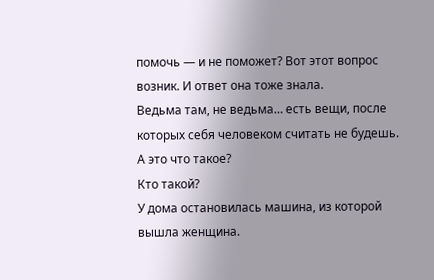помочь — и не поможет? Вот этот вопрос возник. И ответ она тоже знала.
Ведьма там, не ведьма… есть вещи, после которых себя человеком считать не будешь.
А это что такое?
Кто такой?
У дома остановилась машина, из которой вышла женщина.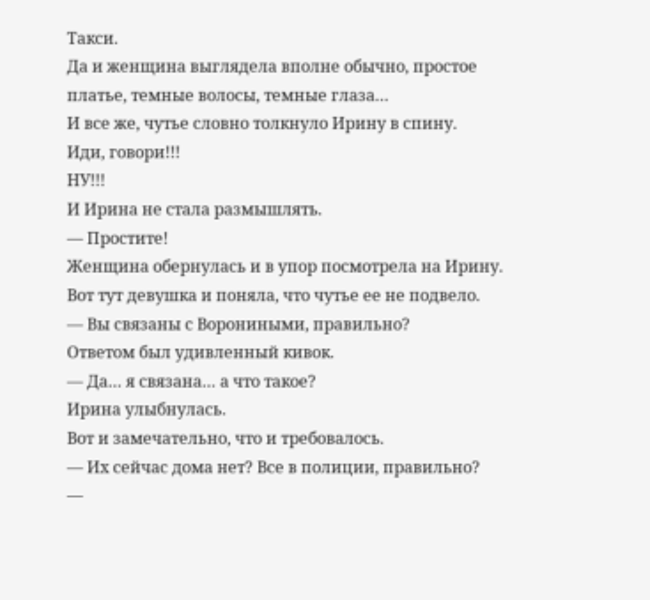Такси.
Да и женщина выглядела вполне обычно, простое платье, темные волосы, темные глаза…
И все же, чутье словно толкнуло Ирину в спину.
Иди, говори!!!
НУ!!!
И Ирина не стала размышлять.
— Простите!
Женщина обернулась и в упор посмотрела на Ирину. Вот тут девушка и поняла, что чутье ее не подвело.
— Вы связаны с Ворониными, правильно?
Ответом был удивленный кивок.
— Да… я связана… а что такое?
Ирина улыбнулась.
Вот и замечательно, что и требовалось.
— Их сейчас дома нет? Все в полиции, правильно?
—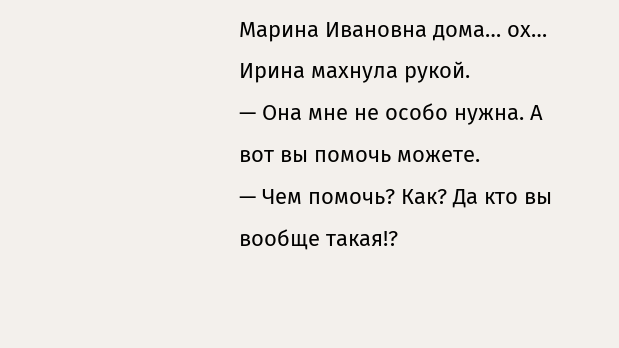Марина Ивановна дома… ох…
Ирина махнула рукой.
— Она мне не особо нужна. А вот вы помочь можете.
— Чем помочь? Как? Да кто вы вообще такая!?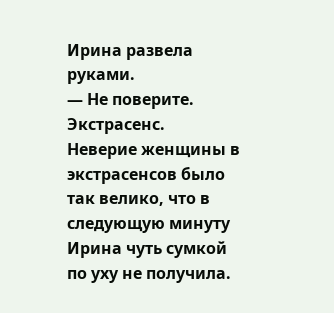Ирина развела руками.
— Не поверите. Экстрасенс.
Неверие женщины в экстрасенсов было так велико, что в следующую минуту Ирина чуть сумкой по уху не получила.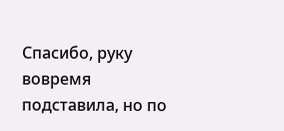Спасибо, руку вовремя подставила, но по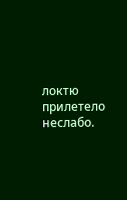локтю прилетело неслабо.